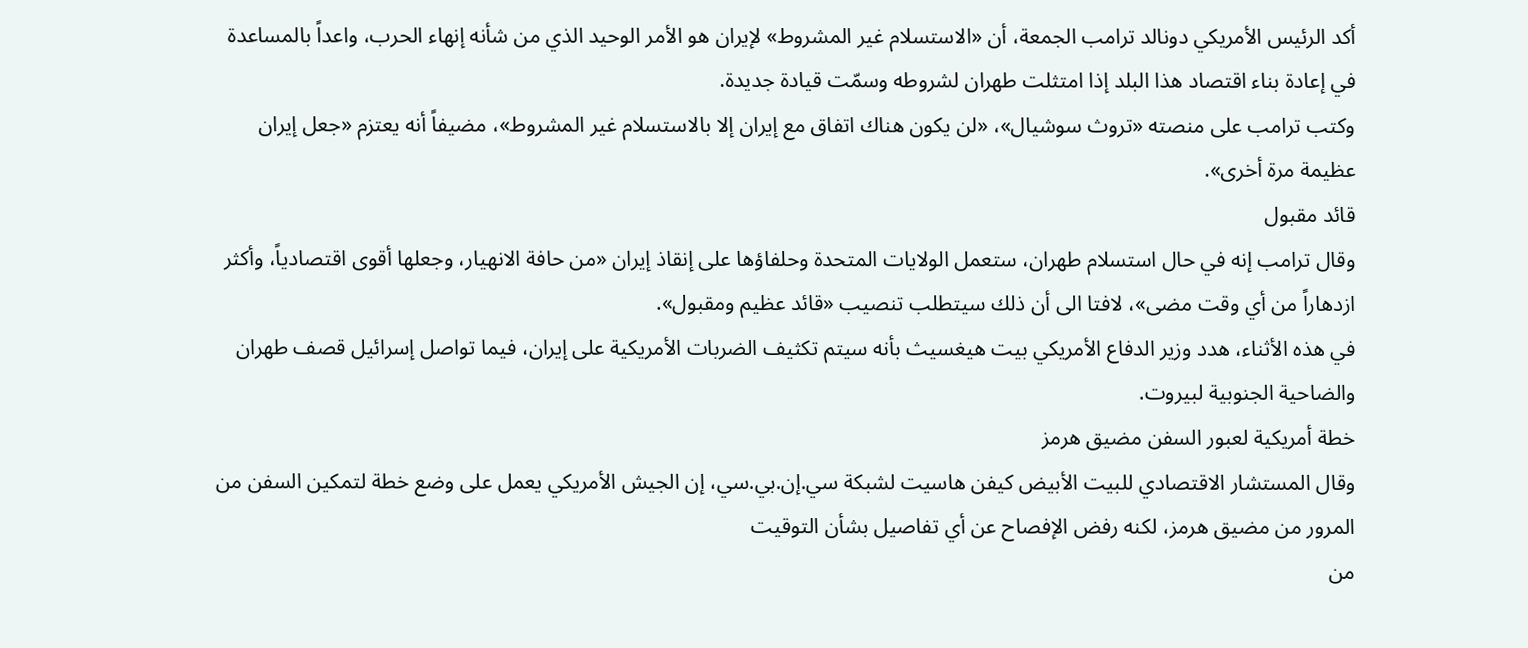أكد الرئيس الأمريكي دونالد ترامب الجمعة، أن «الاستسلام غير المشروط» لإيران هو الأمر الوحيد الذي من شأنه إنهاء الحرب، واعداً بالمساعدة في إعادة بناء اقتصاد هذا البلد إذا امتثلت طهران لشروطه وسمّت قيادة جديدة.
وكتب ترامب على منصته «تروث سوشيال»، «لن يكون هناك اتفاق مع إيران إلا بالاستسلام غير المشروط»، مضيفاً أنه يعتزم «جعل إيران عظيمة مرة أخرى».
قائد مقبول
وقال ترامب إنه في حال استسلام طهران، ستعمل الولايات المتحدة وحلفاؤها على إنقاذ إيران «من حافة الانهيار، وجعلها أقوى اقتصادياً، وأكثر ازدهاراً من أي وقت مضى»، لافتا الى أن ذلك سيتطلب تنصيب «قائد عظيم ومقبول».
في هذه الأثناء، هدد وزير الدفاع الأمريكي بيت هيغسيث بأنه سيتم تكثيف الضربات الأمريكية على إيران، فيما تواصل إسرائيل قصف طهران والضاحية الجنوبية لبيروت.
خطة أمريكية لعبور السفن مضيق هرمز
وقال المستشار الاقتصادي للبيت الأبيض كيفن هاسيت لشبكة سي.إن.بي.سي، إن الجيش الأمريكي يعمل على وضع خطة لتمكين السفن من المرور من مضيق هرمز، لكنه رفض الإفصاح عن أي تفاصيل بشأن التوقيت
من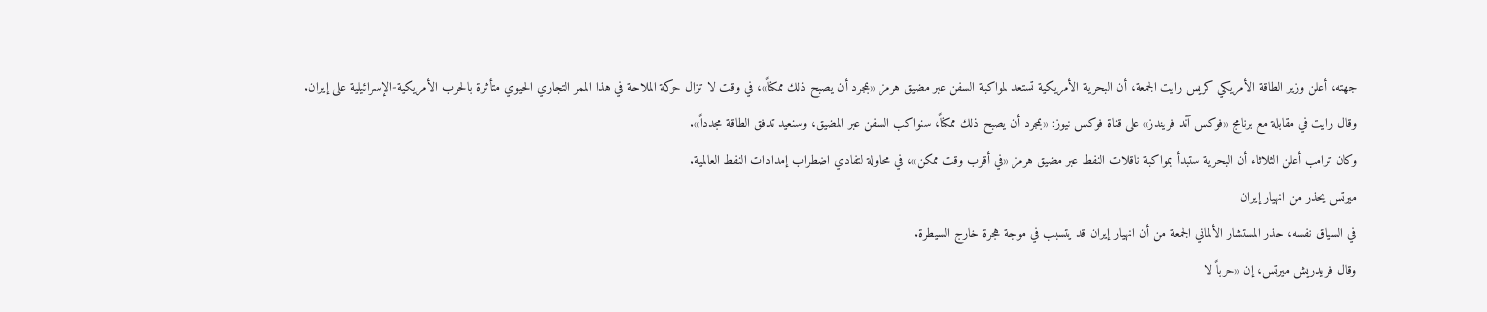جهته، أعلن وزير الطاقة الأمريكي كريس رايت الجمعة، أن البحرية الأمريكية تستعد لمواكبة السفن عبر مضيق هرمز «بمجرد أن يصبح ذلك ممكناً»، في وقت لا تزال حركة الملاحة في هذا الممر التجاري الحيوي متأثرة بالحرب الأمريكية-الإسرائيلية على إيران.
وقال رايت في مقابلة مع برنامج «فوكس آند فريندز» على قناة فوكس نيوز: «بمجرد أن يصبح ذلك ممكناً، سنواكب السفن عبر المضيق، وسنعيد تدفق الطاقة مجدداً».
وكان ترامب أعلن الثلاثاء أن البحرية ستبدأ بمواكبة ناقلات النفط عبر مضيق هرمز «في أقرب وقت ممكن»، في محاولة لتفادي اضطراب إمدادات النفط العالمية.
ميرتس يحذر من انهيار إيران
في السياق نفسه، حذر المستشار الألماني الجمعة من أن انهيار إيران قد يتسبب في موجة هجرة خارج السيطرة.
وقال فريدريش ميرتس، إن «حرباً لا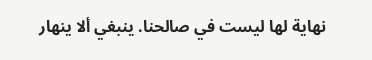نهاية لها ليست في صالحنا. ينبغي ألا ينهار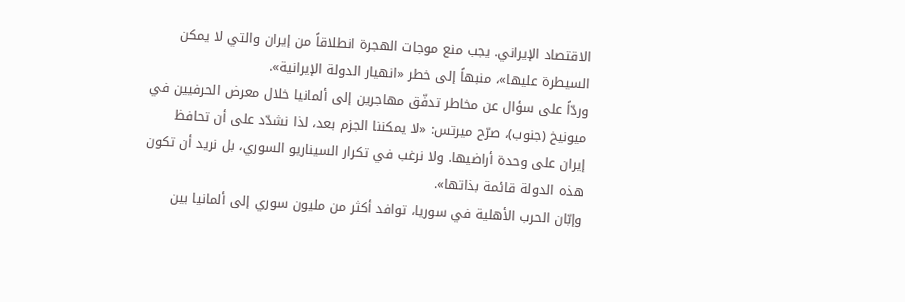الاقتصاد الإيراني. يجب منع موجات الهجرة انطلاقاً من إيران والتي لا يمكن السيطرة عليها»، منبهاً إلى خطر «انهيار الدولة الإيرانية».
وردّاً على سؤال عن مخاطر تدفّق مهاجرين إلى ألمانيا خلال معرض الحرفيين في ميونيخ (جنوب)، صرّح ميرتس: «لا يمكننا الجزم بعد، لذا نشدّد على أن تحافظ إيران على وحدة أراضيها. ولا نرغب في تكرار السيناريو السوري، بل نريد أن تكون هذه الدولة قائمة بذاتها».
وإبّان الحرب الأهلية في سوريا، توافد أكثر من مليون سوري إلى ألمانيا بين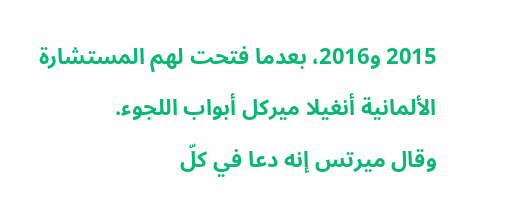2015 و2016، بعدما فتحت لهم المستشارة الألمانية أنغيلا ميركل أبواب اللجوء.
وقال ميرتس إنه دعا في كلّ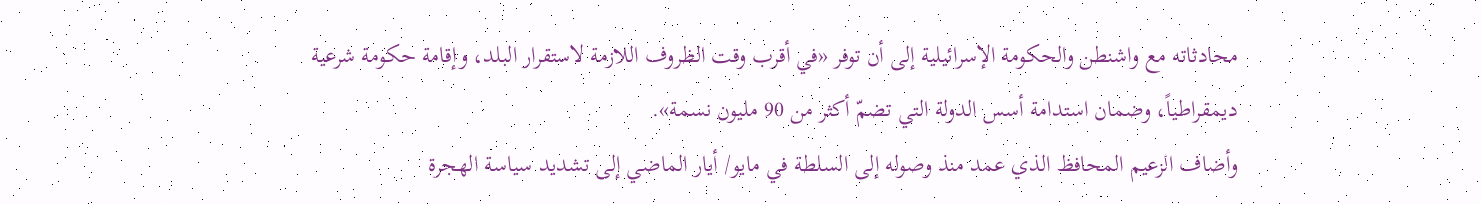محادثاته مع واشنطن والحكومة الإسرائيلية إلى أن توفر «في أقرب وقت الظروف اللازمة لاستقرار البلد، وإقامة حكومة شرعية ديمقراطياً، وضمان استدامة أسس الدولة التي تضمّ أكثر من 90 مليون نسمة».
وأضاف الزعيم المحافظ الذي عمد منذ وصوله إلى السلطة في مايو/ أيار الماضي إلى تشديد سياسة الهجرة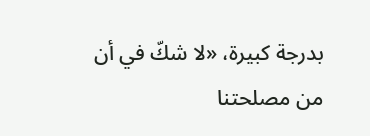بدرجة كبيرة، «لا شكّ في أن من مصلحتنا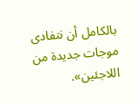بالكامل أن نتفادى موجات جديدة من اللاجئين».